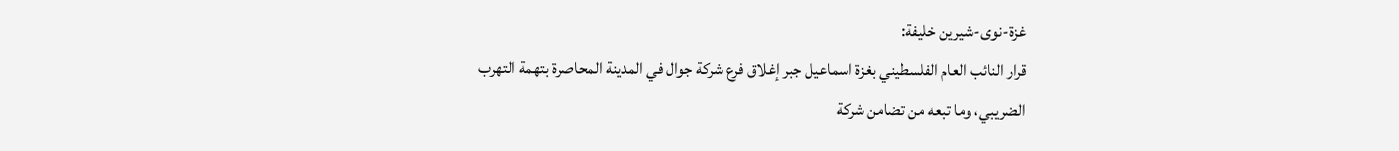غزة-نوى-شيرين خليفة:
قرار النائب العام الفلسطيني بغزة اسماعيل جبر إغلاق فرع شركة جوال في المدينة المحاصرة بتهمة التهرب الضريبي، وما تبعه من تضامن شركة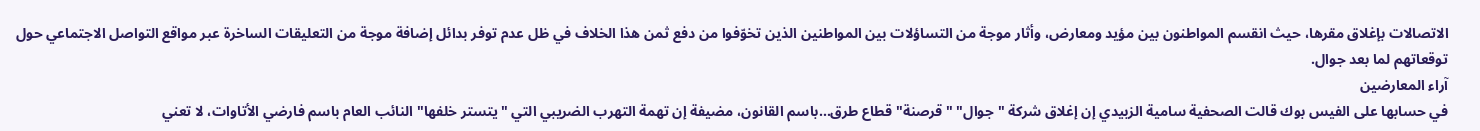الاتصالات بإغلاق مقرها، حيث انقسم المواطنون بين مؤيد ومعارض، وأثار موجة من التساؤلات بين المواطنين الذين تخوّفوا من دفع ثمن هذا الخلاف في ظل عدم توفر بدائل إضافة موجة من التعليقات الساخرة عبر مواقع التواصل الاجتماعي حول توقعاتهم لما بعد جوال.
آراء المعارضين
في حسابها على الفيس بوك قالت الصحفية سامية الزبيدي إن إغلاق شركة "جوال" "قرصنة" قطاع طرق...باسم القانون، مضيفة إن تهمة التهرب الضريبي التي "يتستر خلفها" النائب العام باسم فارضي الأتاوات، لا تعني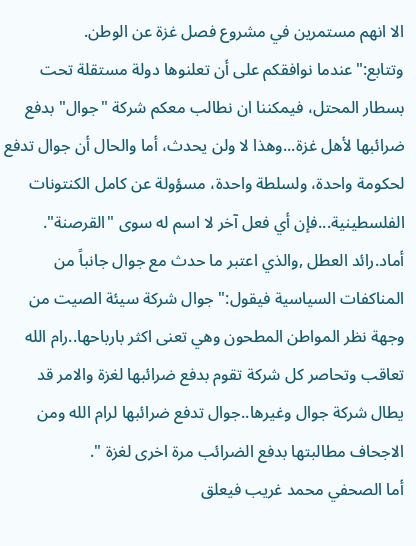الا انهم مستمرين في مشروع فصل غزة عن الوطن.
وتتابع:"عندما نوافقكم على أن تعلنوها دولة مستقلة تحت بسطار المحتل، فيمكننا ان نطالب معكم شركة "جوال" بدفع ضرائبها لأهل غزة...وهذا لا ولن يحدث، أما والحال أن جوال تدفع لحكومة واحدة، ولسلطة واحدة، مسؤولة عن كامل الكنتونات الفلسطينية...فإن أي فعل آخر لا اسم له سوى "القرصنة".
أماد.رائد العطل ,والذي اعتبر ما حدث مع جوال جانباً من المناكفات السياسية فيقول:" جوال شركة سيئة الصيت من وجهة نظر المواطن المطحون وهي تعنى اكثر بارباحها..رام الله تعاقب وتحاصر كل شركة تقوم بدفع ضرائبها لغزة والامر قد يطال شركة جوال وغيرها..جوال تدفع ضرائبها لرام الله ومن الاجحاف مطالبتها بدفع الضرائب مرة اخرى لغزة ".
أما الصحفي محمد غريب فيعلق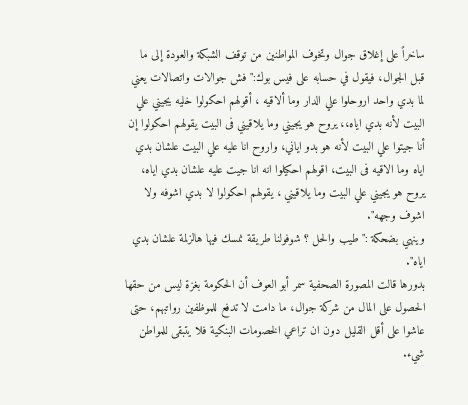ساخراً على إغلاق جوال وتخوف المواطنين من توقف الشبكة والعودة إلى ما قبل الجوال، فيقول في حسابه على فيس بوك:"فش جوالات واتصالات يعني لما بدي واحد اروحلوا علي الدار وما ألاقيه ، أقولهم احكولوا خليه يجيني علي البيت لأنه بدي اياه،، يروح هو يجيني وما يلاقيني فى البيت يقولهم احكولوا إن أنا جيتوا علي البيت لأنه هو بدو اياني، واروح انا عليه علي البيت علشان بدي اياه وما الاقيه فى البيت، اقولهم احكيلوا انه انا جيت عليه علشان بدي اياه، يروح هو يجيني علي البيت وما يلاقيني ، يقولهم احكولوا لا بدي اشوفه ولا اشوف وجهه".
وينهي بضحكة :"طيب والحل ؟ شوفولنا طريقة نمسك فيها هالزلمة علشان بدي اياه".
بدورها قالت المصورة الصحفية سمر أبو العوف أن الحكومة بغزة ليس من حقها الحصول على المال من شركة جوال، ما دامت لا تدفع للموظفين رواتبهم، حتى عاشوا على أقل القليل دون ان تراعي الخصومات البنكية فلا يتبقى للمواطن شيء.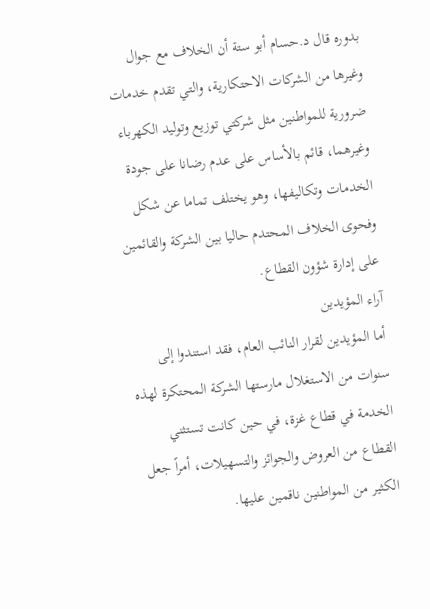بدوره قال د.حسام أبو ستة أن الخلاف مع جوال وغيرها من الشركات الاحتكارية، والتي تقدم خدمات ضرورية للمواطنين مثل شركتي توزيع وتوليد الكهرباء وغيرهما، قائم بالأساس على عدم رضانا على جودة الخدمات وتكاليفها، وهو يختلف تماما عن شكل وفحوى الخلاف المحتدم حاليا بين الشركة والقائمين على إدارة شؤون القطاع.
آراء المؤيدين
أما المؤيدين لقرار النائب العام، فقد استندوا إلى سنوات من الاستغلال مارستها الشركة المحتكرة لهذه الخدمة في قطاع غزة، في حين كانت تستثني القطاع من العروض والجوائز والتسهيلات، أمراً جعل الكثير من المواطنين ناقمين عليها.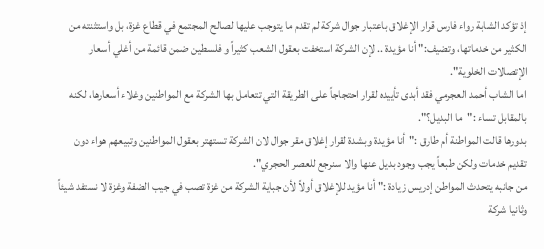إذ تؤكد الشابة رواء فارس قرار الإغلاق باعتبار جوال شركة لم تقدم ما يتوجب عليها لصالح المجتمع في قطاع غزة، بل واستثنته من الكثير من خدماتها، وتضيف:" أنا مؤيدة .. لإن الشركة استخفت بعقول الشعب كثيراً و فلسطين ضمن قائمة من أغلي أسعار الإتصالات الخلوية".
اما الشاب أحمد العجرمي فقد أبدى تأييده لقرار احتجاجاً على الطريقة التي تتعامل بها الشركة مع المواطنين وغلاء أسعارها، لكنه بالمقابل تساء :"ما البديل؟".
بدورها قالت المواطنة أم طارق :"أنا مؤيدة وبشدة لقرار إغلاق مقر جوال لان الشركة تستهتر بعقول المواطنين وتبيعهم هواء دون تقديم خدمات ولكن طبعاً يجب وجود بديل عنها والا سنرجع للعصر الحجري".
من جانبه يتحدث المواطن إدريس زيادة :" أنا مؤيد للإغلاق أولاً لأن جباية الشركة من غزة تصب في جيب الضفة وغزة لا نستفد شيئاً وثانيا شركة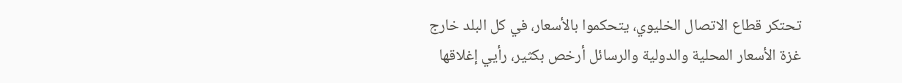تحتكر قطاع الاتصال الخليوي، يتحكموا بالأسعار، في كل البلد خارج غزة الأسعار المحلية والدولية والرسائل أرخص بكثير، رأيي إغلاقها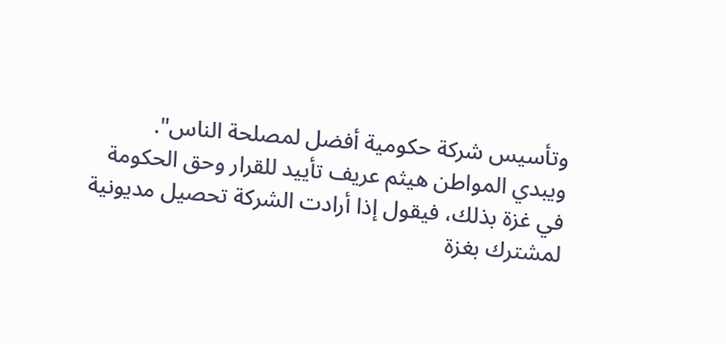وتأسيس شركة حكومية أفضل لمصلحة الناس".
ويبدي المواطن هيثم عريف تأييد للقرار وحق الحكومة في غزة بذلك، فيقول إذا أرادت الشركة تحصيل مديونية لمشترك بغزة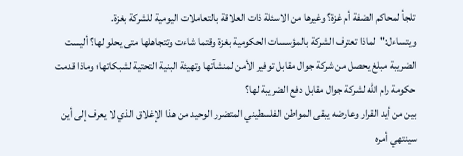تلجأ لمحاكم الضفة أم غزة؟ وغيرها من الاسئلة ذات العلاقة بالتعاملات اليومية للشركة بغزة.
ويتساءل:"لماذا تعترف الشركة بالمؤسسات الحكومية بغزة وقتما شاءت وتتجاهلها متى يحلو لها؟ أليست الضريبة مبلغ يحصل من شركة جوال مقابل توفير الأمن لمنشآتها وتهيئة البنية التحتية لشبكاتها؛ وماذا قدمت حكومة رام الله لشركة جوال مقابل دفع الضريبة لها؟
بين من أيد القرار وعارضه يبقى المواطن الفلسطيني المتضرر الوحيد من هذا الإغلاق الذي لا يعرف إلى أين سينتهي أمره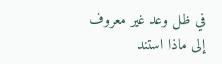في ظل وعد غير معروف إلى ماذا استند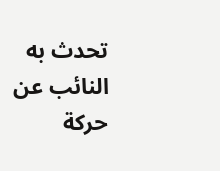تحدث به النائب عن حركة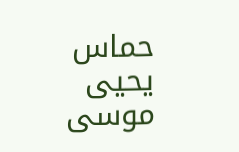حماس يحيى موسى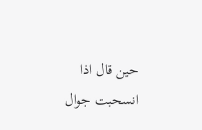حين قال اذا انسحبت جوال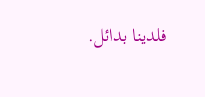فلدينا بدائل.